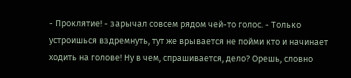- Проклятие! - зарычал совсем рядом чей-то голос. - Только устроишься вздремнуть, тут же врывается не пойми кто и начинает ходить на голове! Ну в чем, спрашивается, дело? Орешь, словно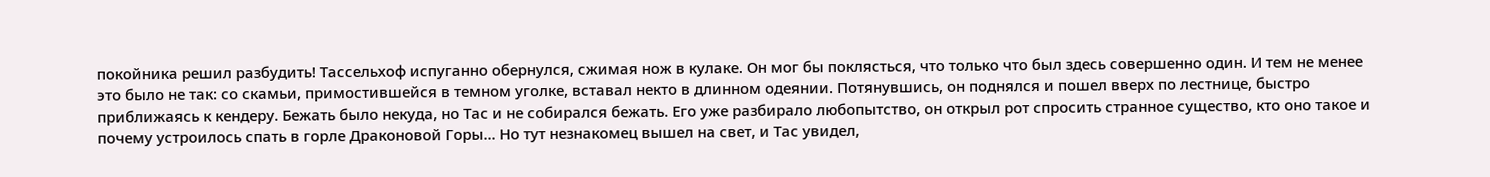покойника решил разбудить! Тассельхоф испуганно обернулся, сжимая нож в кулаке. Он мог бы поклясться, что только что был здесь совершенно один. И тем не менее это было не так: со скамьи, примостившейся в темном уголке, вставал некто в длинном одеянии. Потянувшись, он поднялся и пошел вверх по лестнице, быстро приближаясь к кендеру. Бежать было некуда, но Тас и не собирался бежать. Его уже разбирало любопытство, он открыл рот спросить странное существо, кто оно такое и почему устроилось спать в горле Драконовой Горы... Но тут незнакомец вышел на свет, и Тас увидел,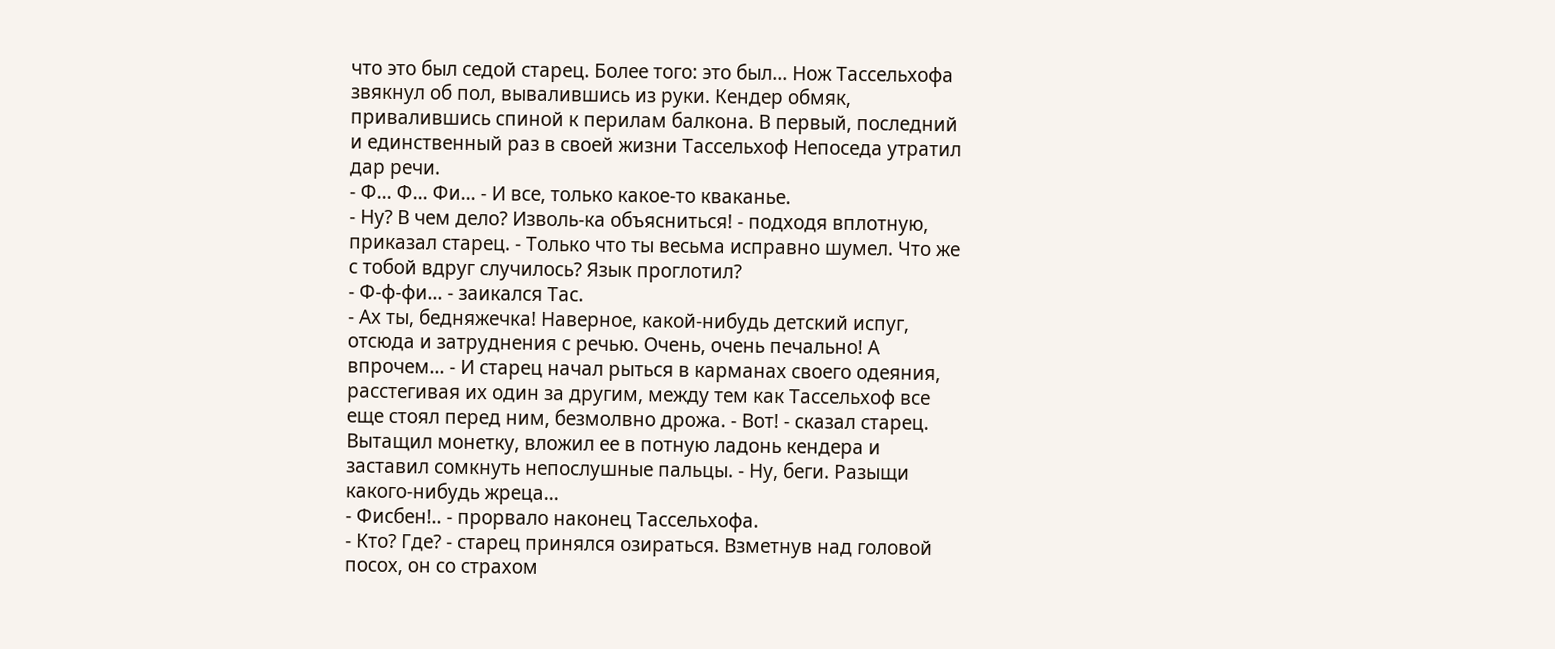что это был седой старец. Более того: это был... Нож Тассельхофа звякнул об пол, вывалившись из руки. Кендер обмяк, привалившись спиной к перилам балкона. В первый, последний и единственный раз в своей жизни Тассельхоф Непоседа утратил дар речи.
- Ф... Ф... Фи... - И все, только какое-то кваканье.
- Ну? В чем дело? Изволь-ка объясниться! - подходя вплотную, приказал старец. - Только что ты весьма исправно шумел. Что же с тобой вдруг случилось? Язык проглотил?
- Ф-ф-фи... - заикался Тас.
- Ах ты, бедняжечка! Наверное, какой-нибудь детский испуг, отсюда и затруднения с речью. Очень, очень печально! А впрочем... - И старец начал рыться в карманах своего одеяния, расстегивая их один за другим, между тем как Тассельхоф все еще стоял перед ним, безмолвно дрожа. - Вот! - сказал старец. Вытащил монетку, вложил ее в потную ладонь кендера и заставил сомкнуть непослушные пальцы. - Ну, беги. Разыщи какого-нибудь жреца...
- Фисбен!.. - прорвало наконец Тассельхофа.
- Кто? Где? - старец принялся озираться. Взметнув над головой посох, он со страхом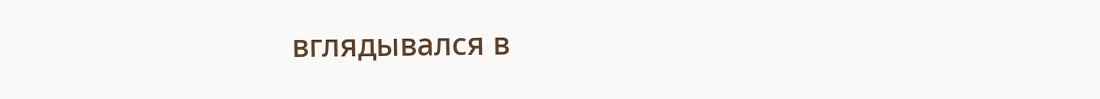вглядывался в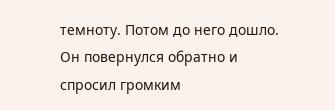темноту. Потом до него дошло. Он повернулся обратно и спросил громким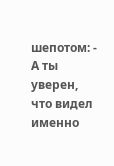шепотом: - А ты уверен, что видел именно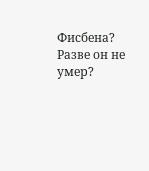Фисбена? Разве он не умер?